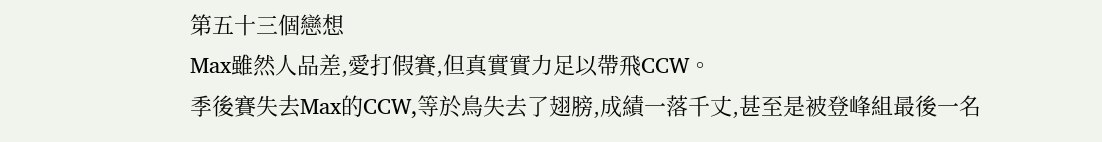第五十三個戀想
Max雖然人品差,愛打假賽,但真實實力足以帶飛CCW。
季後賽失去Max的CCW,等於鳥失去了翅膀,成績一落千丈,甚至是被登峰組最後一名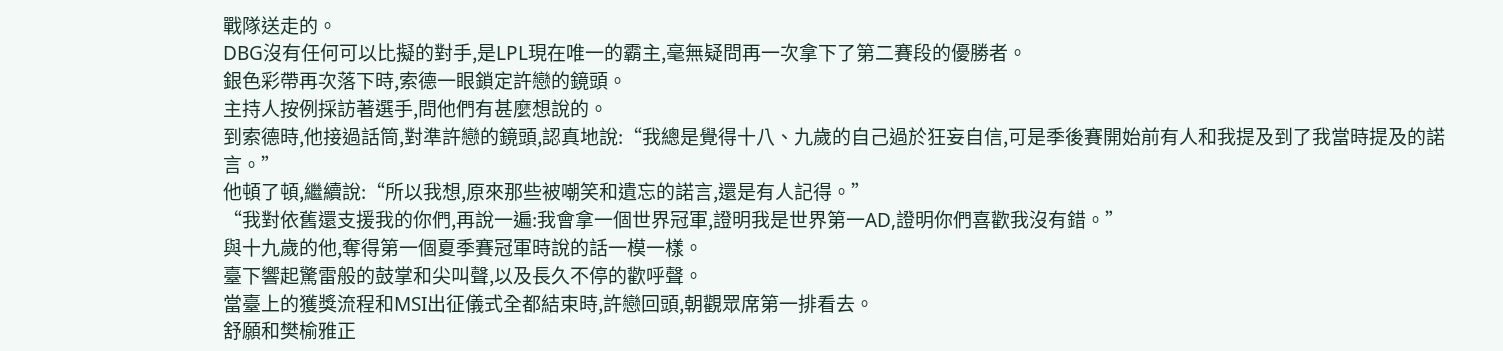戰隊送走的。
DBG沒有任何可以比擬的對手,是LPL現在唯一的霸主,毫無疑問再一次拿下了第二賽段的優勝者。
銀色彩帶再次落下時,索德一眼鎖定許戀的鏡頭。
主持人按例採訪著選手,問他們有甚麼想說的。
到索德時,他接過話筒,對準許戀的鏡頭,認真地說:“我總是覺得十八、九歲的自己過於狂妄自信,可是季後賽開始前有人和我提及到了我當時提及的諾言。”
他頓了頓,繼續說:“所以我想,原來那些被嘲笑和遺忘的諾言,還是有人記得。”
“我對依舊還支援我的你們,再說一遍:我會拿一個世界冠軍,證明我是世界第一AD,證明你們喜歡我沒有錯。”
與十九歲的他,奪得第一個夏季賽冠軍時說的話一模一樣。
臺下響起驚雷般的鼓掌和尖叫聲,以及長久不停的歡呼聲。
當臺上的獲獎流程和MSI出征儀式全都結束時,許戀回頭,朝觀眾席第一排看去。
舒願和樊榆雅正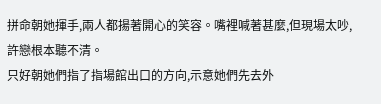拼命朝她揮手,兩人都揚著開心的笑容。嘴裡喊著甚麼,但現場太吵,許戀根本聽不清。
只好朝她們指了指場館出口的方向,示意她們先去外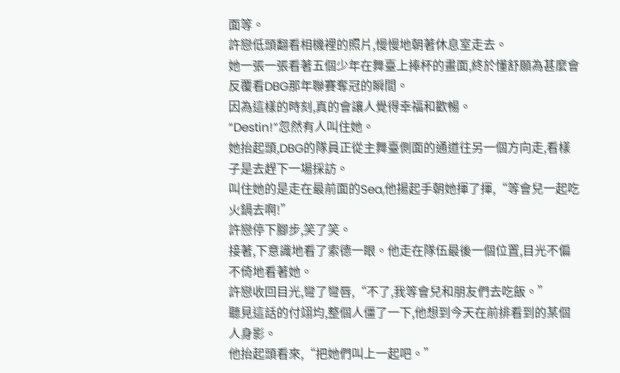面等。
許戀低頭翻看相機裡的照片,慢慢地朝著休息室走去。
她一張一張看著五個少年在舞臺上捧杯的畫面,終於懂舒願為甚麼會反覆看DBG那年聯賽奪冠的瞬間。
因為這樣的時刻,真的會讓人覺得幸福和歡暢。
“Destin!”忽然有人叫住她。
她抬起頭,DBG的隊員正從主舞臺側面的通道往另一個方向走,看樣子是去趕下一場採訪。
叫住她的是走在最前面的Sea,他揚起手朝她揮了揮,“等會兒一起吃火鍋去啊!”
許戀停下腳步,笑了笑。
接著,下意識地看了索德一眼。他走在隊伍最後一個位置,目光不偏不倚地看著她。
許戀收回目光,彎了彎唇,“不了,我等會兒和朋友們去吃飯。”
聽見這話的付翊均,整個人僵了一下,他想到今天在前排看到的某個人身影。
他抬起頭看來,“把她們叫上一起吧。”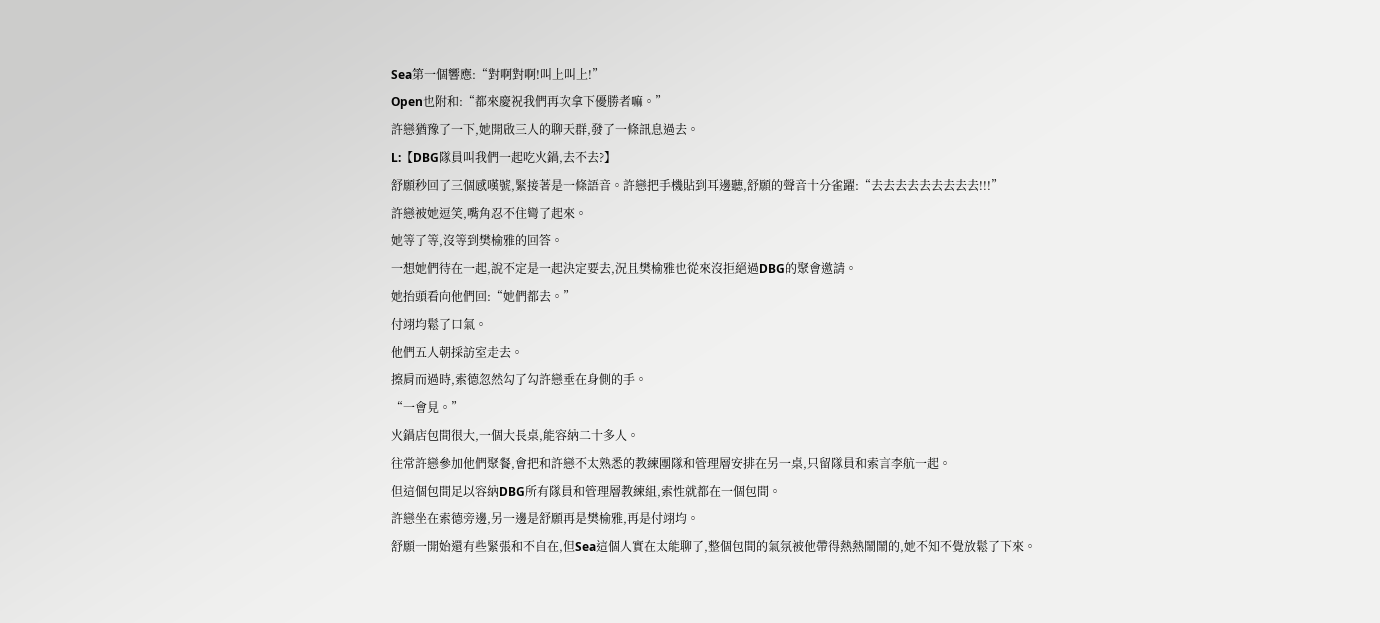Sea第一個響應:“對啊對啊!叫上叫上!”
Open也附和:“都來慶祝我們再次拿下優勝者嘛。”
許戀猶豫了一下,她開啟三人的聊天群,發了一條訊息過去。
L:【DBG隊員叫我們一起吃火鍋,去不去?】
舒願秒回了三個感嘆號,緊接著是一條語音。許戀把手機貼到耳邊聽,舒願的聲音十分雀躍:“去去去去去去去去去!!!”
許戀被她逗笑,嘴角忍不住彎了起來。
她等了等,沒等到樊榆雅的回答。
一想她們待在一起,說不定是一起決定要去,況且樊榆雅也從來沒拒絕過DBG的聚會邀請。
她抬頭看向他們回:“她們都去。”
付翊均鬆了口氣。
他們五人朝採訪室走去。
擦肩而過時,索德忽然勾了勾許戀垂在身側的手。
“一會見。”
火鍋店包間很大,一個大長桌,能容納二十多人。
往常許戀參加他們聚餐,會把和許戀不太熟悉的教練團隊和管理層安排在另一桌,只留隊員和索言李航一起。
但這個包間足以容納DBG所有隊員和管理層教練組,索性就都在一個包間。
許戀坐在索德旁邊,另一邊是舒願再是樊榆雅,再是付翊均。
舒願一開始還有些緊張和不自在,但Sea這個人實在太能聊了,整個包間的氣氛被他帶得熱熱鬧鬧的,她不知不覺放鬆了下來。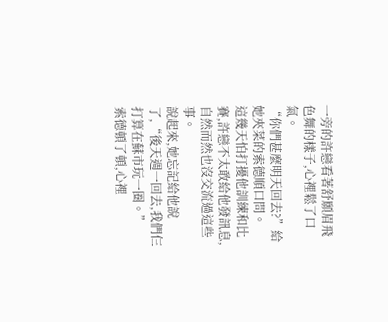一旁的許戀看著舒願眉飛色舞的樣子,心裡鬆了口氣。
“你們甚麼明天回去?”給她夾菜的索德順口問。
這幾天怕打擾他訓練和比賽,許戀不太敢給他發訊息,自然而然也沒交流過這些事。
說起來,她忘記給他說了,“後天週一回去,我們仨打算在蘇市玩一圈。”
索德頓了頓,心裡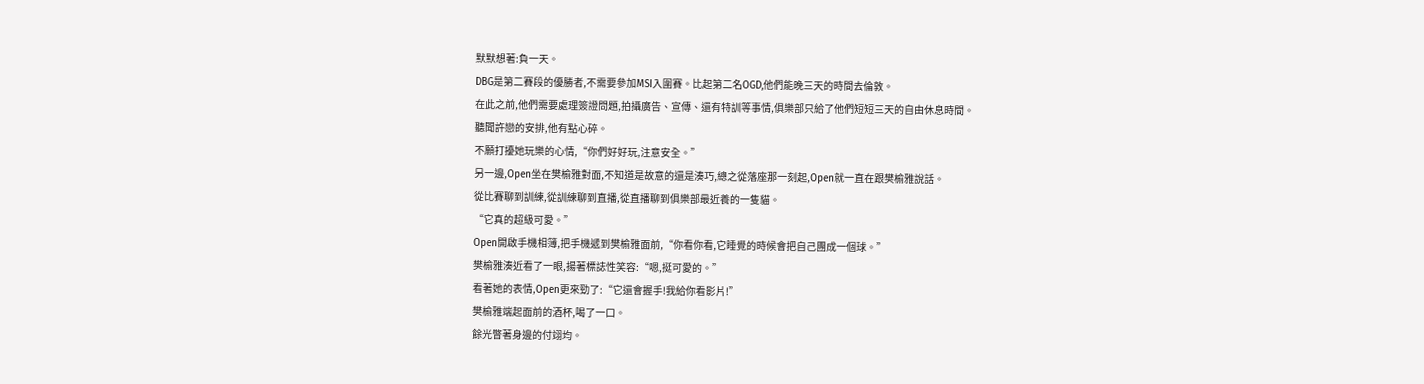默默想著:負一天。
DBG是第二賽段的優勝者,不需要參加MSI入圍賽。比起第二名OGD,他們能晚三天的時間去倫敦。
在此之前,他們需要處理簽證問題,拍攝廣告、宣傳、還有特訓等事情,俱樂部只給了他們短短三天的自由休息時間。
聽聞許戀的安排,他有點心碎。
不願打擾她玩樂的心情,“你們好好玩,注意安全。”
另一邊,Open坐在樊榆雅對面,不知道是故意的還是湊巧,總之從落座那一刻起,Open就一直在跟樊榆雅說話。
從比賽聊到訓練,從訓練聊到直播,從直播聊到俱樂部最近養的一隻貓。
“它真的超級可愛。”
Open開啟手機相簿,把手機遞到樊榆雅面前,“你看你看,它睡覺的時候會把自己團成一個球。”
樊榆雅湊近看了一眼,揚著標誌性笑容:“嗯,挺可愛的。”
看著她的表情,Open更來勁了:“它還會握手!我給你看影片!”
樊榆雅端起面前的酒杯,喝了一口。
餘光瞥著身邊的付翊均。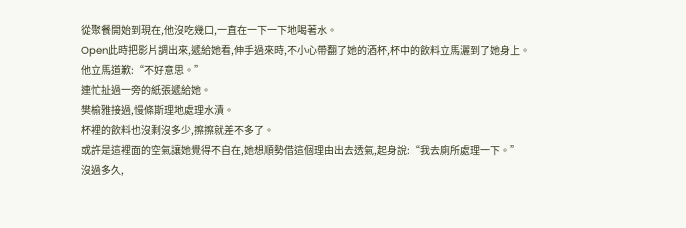從聚餐開始到現在,他沒吃幾口,一直在一下一下地喝著水。
Open此時把影片調出來,遞給她看,伸手過來時,不小心帶翻了她的酒杯,杯中的飲料立馬灑到了她身上。
他立馬道歉:“不好意思。”
連忙扯過一旁的紙張遞給她。
樊榆雅接過,慢條斯理地處理水漬。
杯裡的飲料也沒剩沒多少,擦擦就差不多了。
或許是這裡面的空氣讓她覺得不自在,她想順勢借這個理由出去透氣,起身說:“我去廁所處理一下。”
沒過多久,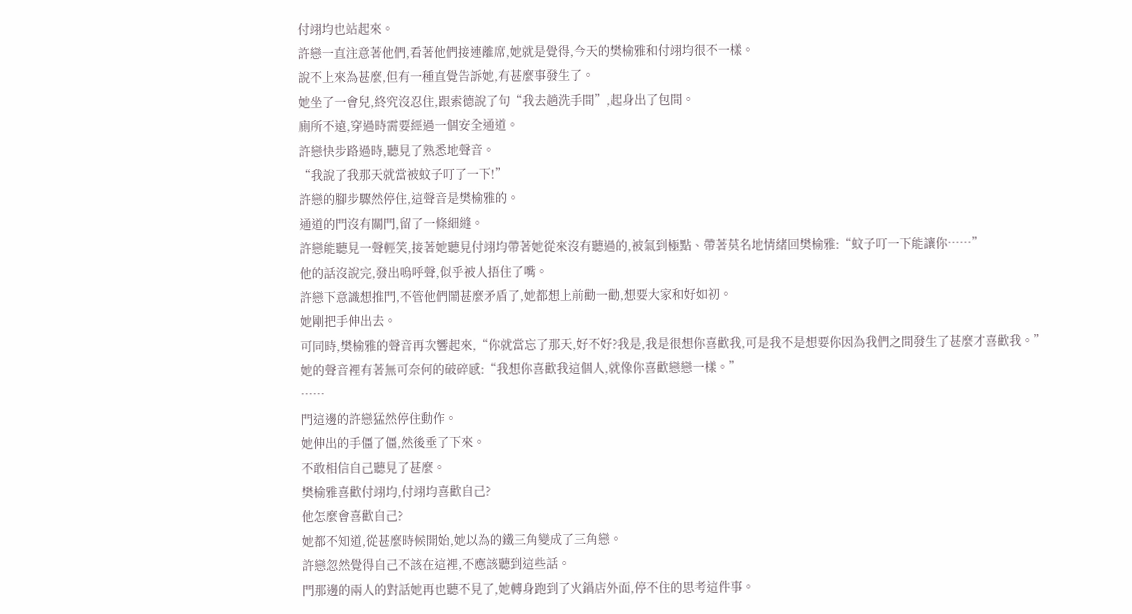付翊均也站起來。
許戀一直注意著他們,看著他們接連離席,她就是覺得,今天的樊榆雅和付翊均很不一樣。
說不上來為甚麼,但有一種直覺告訴她,有甚麼事發生了。
她坐了一會兒,終究沒忍住,跟索德說了句“我去趟洗手間”,起身出了包間。
廁所不遠,穿過時需要經過一個安全通道。
許戀快步路過時,聽見了熟悉地聲音。
“我說了我那天就當被蚊子叮了一下!”
許戀的腳步驟然停住,這聲音是樊榆雅的。
通道的門沒有關門,留了一條細縫。
許戀能聽見一聲輕笑,接著她聽見付翊均帶著她從來沒有聽過的,被氣到極點、帶著莫名地情緒回樊榆雅:“蚊子叮一下能讓你……”
他的話沒說完,發出嗚呼聲,似乎被人捂住了嘴。
許戀下意識想推門,不管他們鬧甚麼矛盾了,她都想上前勸一勸,想要大家和好如初。
她剛把手伸出去。
可同時,樊榆雅的聲音再次響起來,“你就當忘了那天,好不好?我是,我是很想你喜歡我,可是我不是想要你因為我們之間發生了甚麼才喜歡我。”
她的聲音裡有著無可奈何的破碎感:“我想你喜歡我這個人,就像你喜歡戀戀一樣。”
……
門這邊的許戀猛然停住動作。
她伸出的手僵了僵,然後垂了下來。
不敢相信自己聽見了甚麼。
樊榆雅喜歡付翊均,付翊均喜歡自己?
他怎麼會喜歡自己?
她都不知道,從甚麼時候開始,她以為的鐵三角變成了三角戀。
許戀忽然覺得自己不該在這裡,不應該聽到這些話。
門那邊的兩人的對話她再也聽不見了,她轉身跑到了火鍋店外面,停不住的思考這件事。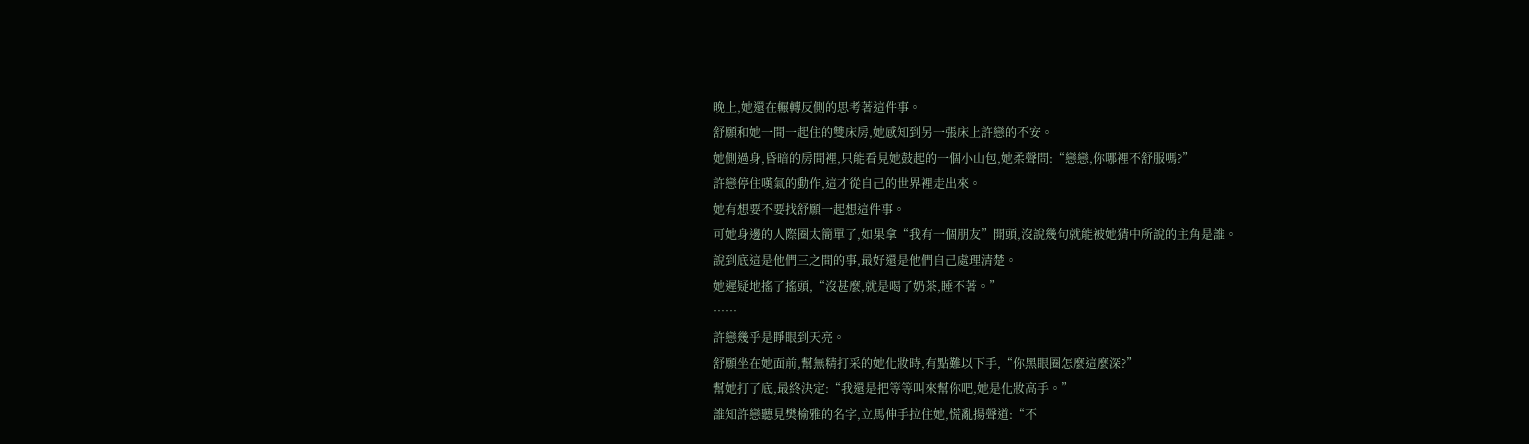晚上,她還在輾轉反側的思考著這件事。
舒願和她一間一起住的雙床房,她感知到另一張床上許戀的不安。
她側過身,昏暗的房間裡,只能看見她鼓起的一個小山包,她柔聲問:“戀戀,你哪裡不舒服嗎?”
許戀停住嘆氣的動作,這才從自己的世界裡走出來。
她有想要不要找舒願一起想這件事。
可她身邊的人際圈太簡單了,如果拿“我有一個朋友”開頭,沒說幾句就能被她猜中所說的主角是誰。
說到底這是他們三之間的事,最好還是他們自己處理清楚。
她遲疑地搖了搖頭,“沒甚麼,就是喝了奶茶,睡不著。”
……
許戀幾乎是睜眼到天亮。
舒願坐在她面前,幫無精打采的她化妝時,有點難以下手,“你黑眼圈怎麼這麼深?”
幫她打了底,最終決定:“我還是把等等叫來幫你吧,她是化妝高手。”
誰知許戀聽見樊榆雅的名字,立馬伸手拉住她,慌亂揚聲道:“不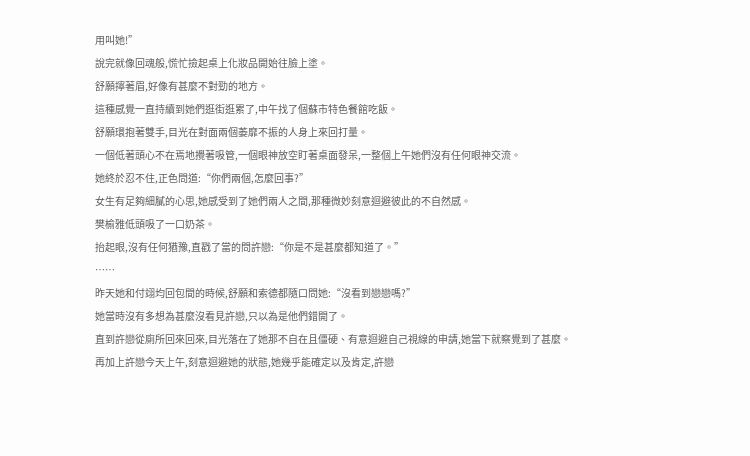用叫她!”
說完就像回魂般,慌忙撿起桌上化妝品開始往臉上塗。
舒願擰著眉,好像有甚麼不對勁的地方。
這種感覺一直持續到她們逛街逛累了,中午找了個蘇市特色餐館吃飯。
舒願環抱著雙手,目光在對面兩個萎靡不振的人身上來回打量。
一個低著頭心不在焉地攪著吸管,一個眼神放空盯著桌面發呆,一整個上午她們沒有任何眼神交流。
她終於忍不住,正色問道:“你們兩個,怎麼回事?”
女生有足夠細膩的心思,她感受到了她們兩人之間,那種微妙刻意迴避彼此的不自然感。
樊榆雅低頭吸了一口奶茶。
抬起眼,沒有任何猶豫,直戳了當的問許戀:“你是不是甚麼都知道了。”
……
昨天她和付翊均回包間的時候,舒願和索德都隨口問她:“沒看到戀戀嗎?”
她當時沒有多想為甚麼沒看見許戀,只以為是他們錯開了。
直到許戀從廁所回來回來,目光落在了她那不自在且僵硬、有意迴避自己視線的申請,她當下就察覺到了甚麼。
再加上許戀今天上午,刻意迴避她的狀態,她幾乎能確定以及肯定,許戀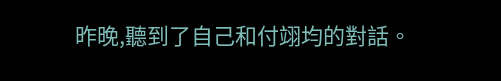昨晚,聽到了自己和付翊均的對話。